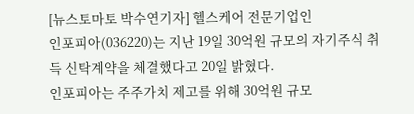[뉴스토마토 박수연기자] 헬스케어 전문기업인
인포피아(036220)는 지난 19일 30억원 규모의 자기주식 취득 신탁계약을 체결했다고 20일 밝혔다.
인포피아는 주주가치 제고를 위해 30억원 규모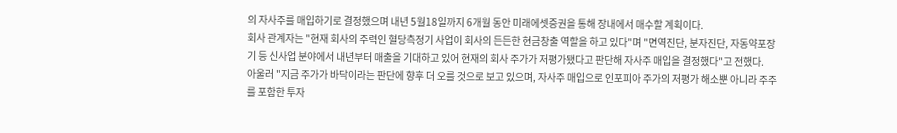의 자사주를 매입하기로 결정했으며 내년 5월18일까지 6개월 동안 미래에셋증권을 통해 장내에서 매수할 계획이다.
회사 관계자는 "현재 회사의 주력인 혈당측정기 사업이 회사의 든든한 현금창출 역할을 하고 있다"며 "면역진단, 분자진단, 자동약포장기 등 신사업 분야에서 내년부터 매출을 기대하고 있어 현재의 회사 주가가 저평가됐다고 판단해 자사주 매입을 결정했다"고 전했다.
아울러 "지금 주가가 바닥이라는 판단에 향후 더 오를 것으로 보고 있으며, 자사주 매입으로 인포피아 주가의 저평가 해소뿐 아니라 주주를 포함한 투자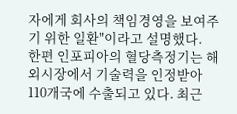자에게 회사의 책임경영을 보여주기 위한 일환"이라고 설명했다.
한편 인포피아의 혈당측정기는 해외시장에서 기술력을 인정받아 110개국에 수출되고 있다. 최근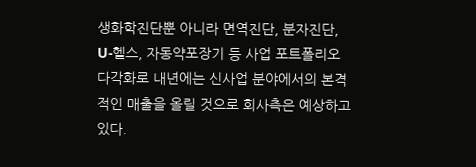생화학진단뿐 아니라 면역진단, 분자진단, U-헬스, 자동약포장기 등 사업 포트폴리오 다각화로 내년에는 신사업 분야에서의 본격적인 매출을 올릴 것으로 회사측은 예상하고 있다.